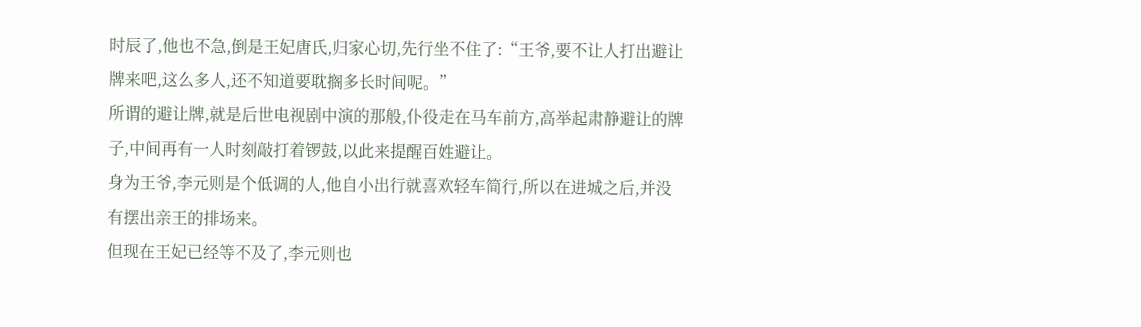时辰了,他也不急,倒是王妃唐氏,归家心切,先行坐不住了:“王爷,要不让人打出避让牌来吧,这么多人,还不知道要耽搁多长时间呢。”
所谓的避让牌,就是后世电视剧中演的那般,仆役走在马车前方,高举起肃静避让的牌子,中间再有一人时刻敲打着锣鼓,以此来提醒百姓避让。
身为王爷,李元则是个低调的人,他自小出行就喜欢轻车简行,所以在进城之后,并没有摆出亲王的排场来。
但现在王妃已经等不及了,李元则也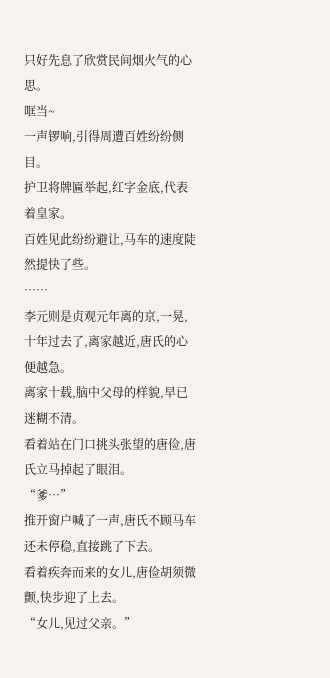只好先息了欣赏民间烟火气的心思。
哐当~
一声锣响,引得周遭百姓纷纷侧目。
护卫将牌匾举起,红字金底,代表着皇家。
百姓见此纷纷避让,马车的速度陡然提快了些。
……
李元则是贞观元年离的京,一晃,十年过去了,离家越近,唐氏的心便越急。
离家十载,脑中父母的样貌,早已迷糊不清。
看着站在门口挑头张望的唐俭,唐氏立马掉起了眼泪。
“爹…”
推开窗户喊了一声,唐氏不顾马车还未停稳,直接跳了下去。
看着疾奔而来的女儿,唐俭胡须微颤,快步迎了上去。
“女儿,见过父亲。”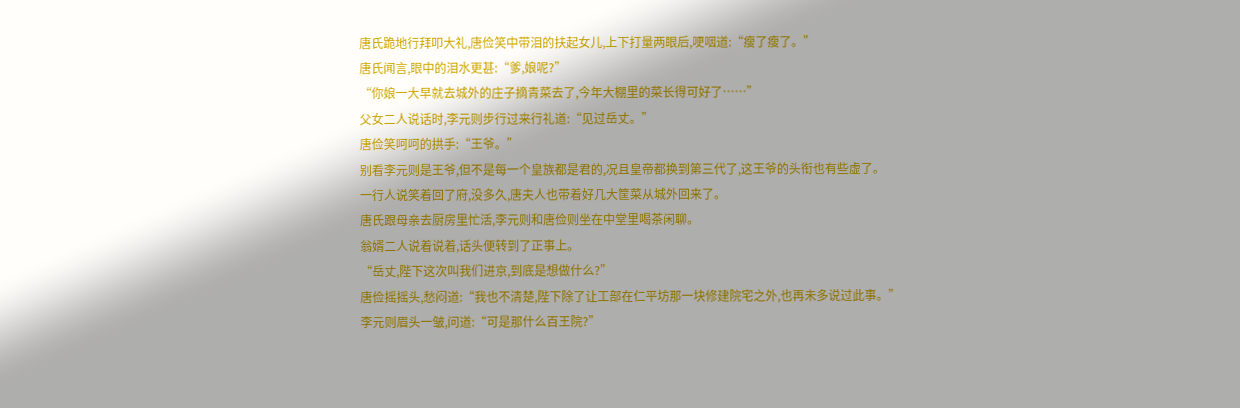唐氏跪地行拜叩大礼,唐俭笑中带泪的扶起女儿,上下打量两眼后,哽咽道:“瘦了瘦了。”
唐氏闻言,眼中的泪水更甚:“爹,娘呢?”
“你娘一大早就去城外的庄子摘青菜去了,今年大棚里的菜长得可好了……”
父女二人说话时,李元则步行过来行礼道:“见过岳丈。”
唐俭笑呵呵的拱手:“王爷。”
别看李元则是王爷,但不是每一个皇族都是君的,况且皇帝都换到第三代了,这王爷的头衔也有些虚了。
一行人说笑着回了府,没多久,唐夫人也带着好几大筐菜从城外回来了。
唐氏跟母亲去厨房里忙活,李元则和唐俭则坐在中堂里喝茶闲聊。
翁婿二人说着说着,话头便转到了正事上。
“岳丈,陛下这次叫我们进京,到底是想做什么?”
唐俭摇摇头,愁闷道:“我也不清楚,陛下除了让工部在仁平坊那一块修建院宅之外,也再未多说过此事。”
李元则眉头一皱,问道:“可是那什么百王院?”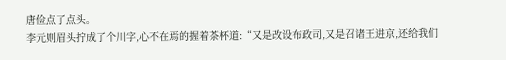唐俭点了点头。
李元则眉头拧成了个川字,心不在焉的握着茶杯道:“又是改设布政司,又是召诸王进京,还给我们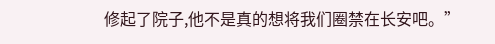修起了院子,他不是真的想将我们圈禁在长安吧。”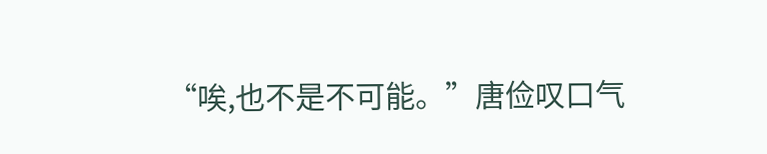“唉,也不是不可能。”唐俭叹口气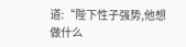道:“陛下性子强势,他想做什么